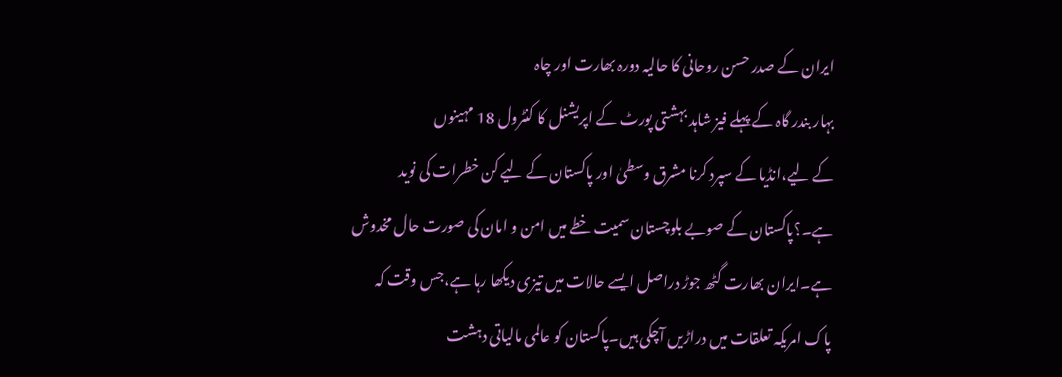ایران کے صدر حسن روحانی کا حالیہ دورہ بھارت اور چاہ
بہار بندر گاہ کے پہلے فیز شاہد بہشتی پورٹ کے اپریشنل کا کنٹرول 18 مہینوں
کے لیے،انڈیا کے سپرد کرنا مشرق وسطیٰ اور پاکستان کے لیے کن خطرات کی نوید
ہے۔؟پاکستان کے صوبے بلوچستان سمیت خطے میں امن و امان کی صورت حال مخدوش
ہے۔ایران بھارت گٹھ جوڑ دراصل ایسے حالات میں تیزی دیکھا رہا ہے،جس وقت کہ
پاک امریکہ تعلقات میں دراڑیں آچکی ہیں۔پاکستان کو عالمی مالیاتی دہشت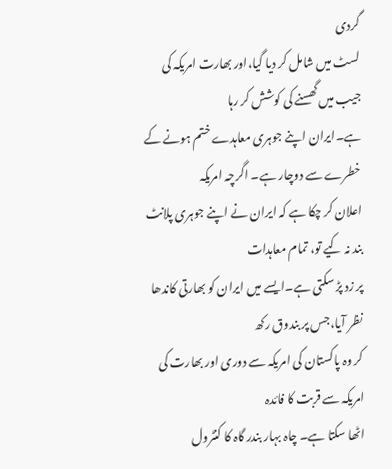گردی
لسٹ میں شامل کر دیا گیا،اور بھارت امریکہ کی جیب میں گھسنے کی کوشش کر رہا
ہے۔ایران اپنے جوہری معاہدے ختم ہونے کے خطرے سے دوچار ہے۔ اگرچہ امریکہ
اعلان کر چکا ہے کہ ایران نے اپنے جوہری پلانٹ بند نہ کیے تو، تمام معاہدات
پر زد پڑ سکتی ہے۔ایسے میں ایران کو بھارتی کاندھا نظر آیا،جس پر بندوق رکھ
کر وہ پاکستان کی امریکہ سے دوری اور بھارت کی امریکہ سے قربت کا فائدہ
اٹھا سکتا ہے۔ چاہ بہار بندر گاہ کا کنٹرول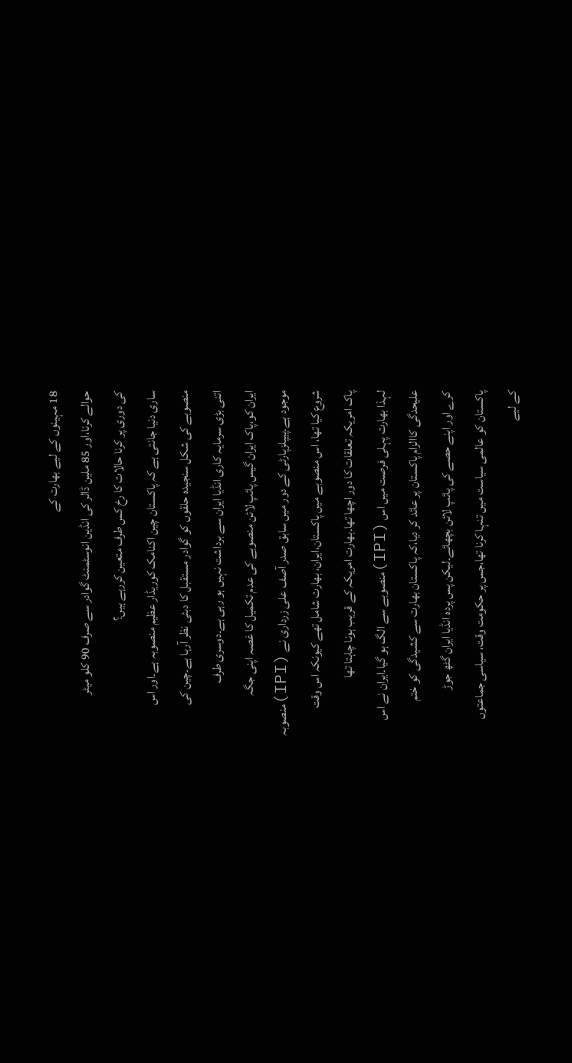18 مہینوں کے لیے بھارت کے
حوالے کرنا،اور 85 ملین ڈالر کی انڈین انوسٹمنٹ گوادر سے صرف 90 کلو میٹر
کی دوری پر کرنا حالات کا رخ کس طرف متعین کررہے ہیں؟
ساری دنیا جانتی ہے کہ پاکستان چین اکنامک کوریڈار عظیم منصوبہ ہے۔اور اس
منصوبے کی شکل سنجیدہ حلقوں کو گوادر مستقبل کا دبئی نظر آرہا ہے۔چین کی
اتنی بڑی سرمایہ کاری انڈیا ایران سے برداشت نہیں ہو رہی ہے۔دوسری طرف
ایران کو،پاک ایران گیس پائپ لائن منصوبے کی عدم تکمیل کا غصہ اپنی جگہ
موجود ہے۔پیپلزپارٹی کے دور میں سابق صدر آصف علی زرداری نے (IPI)منصوبہ
شروع کیا تھا، اس منصوبے میں پاکستان،ایران، بھارت شامل تھے کیونکہ اس وقت
پاک امریکہ تعلقات کا دور اچھا تھا۔بھارت امریکہ کے قریب ہونا چاہتا تھا
لہذا بھارت پہلی فرصت میں اس (IPI)منصوبے سے الگ ہو گیا۔ایران نے اس
علیحدگی کاالزام پاکستان پر عائد کر دیا،کہ پاکستان بھارت سے کشیدگی کو ختم
کرے اور اپنے حصے کی پائپ لائن بچھائے۔لیکن پس پردہ انڈیا ایران گٹھ جوڑ
پاکستان کو عالمی سیاست میں تنہا کرنا تھا،جس پر حکومت وقت، سیاسی جماعتوں
کے لیے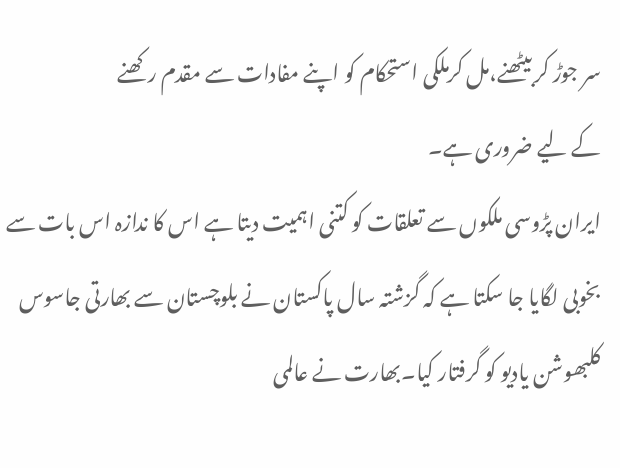سر جوڑ کر بیٹھنے،مل کرملکی استحکام کو اپنے مفادات سے مقدم رکھنے
کے لیے ضروری ہے۔
ایران پڑوسی ملکوں سے تعلقات کو کتنی اہمیت دیتا ہے اس کا ندازہ اس بات سے
بخوبی لگایا جا سکتا ہے کہ گزشتہ سال پاکستان نے بلوچستان سے بھارتی جاسوس
کلبھوشن یادیو کو گرفتار کیا۔بھارت نے عالمی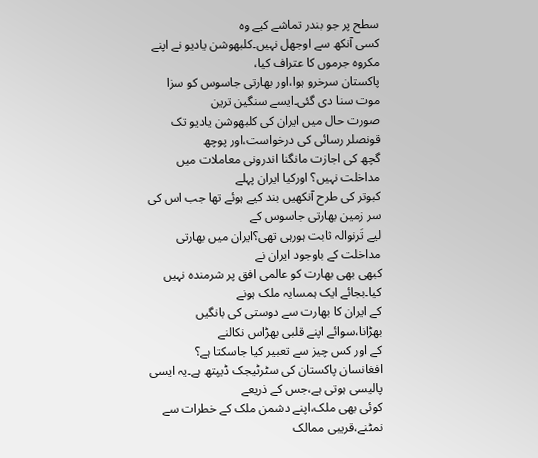سطح پر جو بندر تماشے کیے وہ
کسی آنکھ سے اوجھل نہیں۔کلبھوشن یادیو نے اپنے مکروہ جرموں کا عتراف کیا،
پاکستان سرخرو ہوا،اور بھارتی جاسوس کو سزا موت سنا دی گئی۔ایسے سنگین ترین
صورت حال میں ایران کی کلبھوشن یادیو تک قونصلر رسائی کی درخواست،اور پوچھ
گچھ کی اجازت مانگنا اندرونی معاملات میں مداخلت نہیں؟ اورکیا ایران پہلے
کبوتر کی طرح آنکھیں بند کیے ہوئے تھا جب اس کی سر زمین بھارتی جاسوس کے
لیے تَرنوالہ ثابت ہورہی تھی؟ایران میں بھارتی مداخلت کے باوجود ایران نے
کبھی بھی بھارت کو عالمی افق پر شرمندہ نہیں کیا۔بجائے ایک ہمسایہ ملک ہونے
کے ایران کا بھارت سے دوستی کی بانگیں بھڑانا،سوائے اپنے قلبی بھڑاس نکالنے
کے اور کس چیز سے تعبیر کیا جاسکتا ہے؟
افغانسان پاکستان کی سٹرٹیجک ڈیپتھ ہے۔یہ ایسی پالیسی ہوتی ہے،جس کے ذریعے
کوئی بھی ملک،اپنے دشمن ملک کے خطرات سے نمٹنے،قریبی ممالک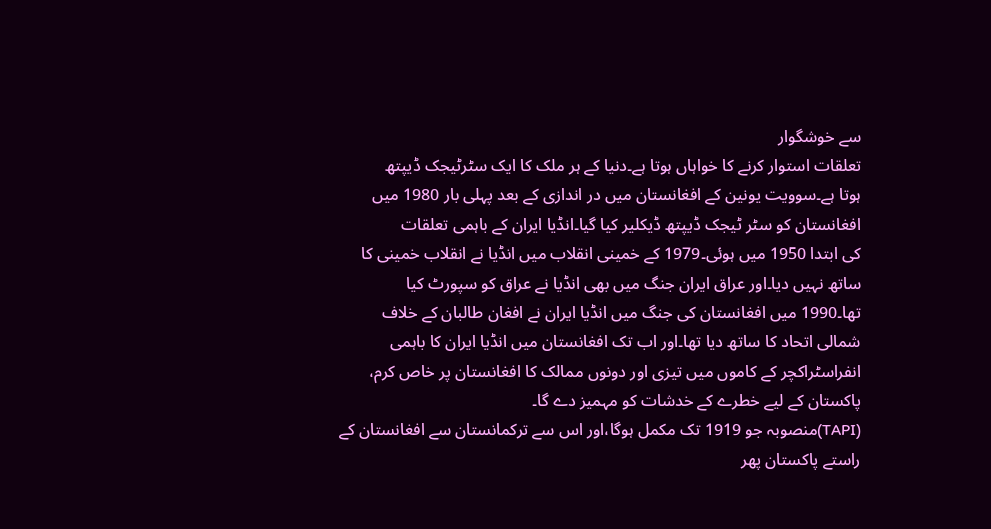سے خوشگوار
تعلقات استوار کرنے کا خواہاں ہوتا ہے۔دنیا کے ہر ملک کا ایک سٹرٹیجک ڈیپتھ
ہوتا ہے۔سوویت یونین کے افغانستان میں در اندازی کے بعد پہلی بار 1980 میں
افغانستان کو سٹر ٹیجک ڈیپتھ ڈیکلیر کیا گیا۔انڈیا ایران کے باہمی تعلقات
کی ابتدا 1950 میں ہوئی۔1979 کے خمینی انقلاب میں انڈیا نے انقلاب خمینی کا
ساتھ نہیں دیا۔اور عراق ایران جنگ میں بھی انڈیا نے عراق کو سپورٹ کیا
تھا۔1990 میں افغانستان کی جنگ میں انڈیا ایران نے افغان طالبان کے خلاف
شمالی اتحاد کا ساتھ دیا تھا۔اور اب تک افغانستان میں انڈیا ایران کا باہمی
انفراسٹراکچر کے کاموں میں تیزی اور دونوں ممالک کا افغانستان پر خاص کرم،
پاکستان کے لیے خطرے کے خدشات کو مہمیز دے گا۔
(TAPI)منصوبہ جو 1919 تک مکمل ہوگا،اور اس سے ترکمانستان سے افغانستان کے
راستے پاکستان پھر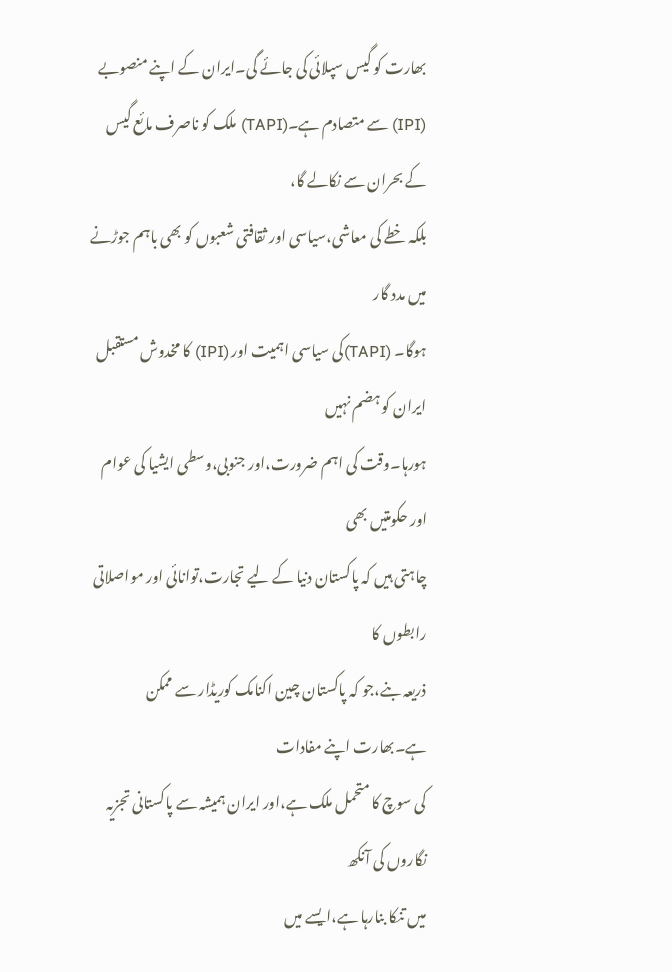بھارت کو گیس سپلائی کی جائے گی۔ایران کے اپنے منصوبے
(IPI) سے متصادم ہے۔(TAPI) ملک کو ناصرف مائع گیس کے بحران سے نکالے گا،
بلکہ خطے کی معاشی،سیاسی اور ثقافتی شعبوں کو بھی باہم جوڑنے میں مدد گار
ہوگا۔ (TAPI)کی سیاسی اہمیت اور (IPI) کا مخدوش مستقبل ایران کو ہضم نہیں
ہورہا۔وقت کی اہم ضرورت،اور جنوبی،وسطی ایشیا کی عوام اور حکومتیں بھی
چاہتی ہیں کہ پاکستان دنیا کے لیے تجارت،توانائی اور مواصلاتی رابطوں کا
ذریعہ بنے،جو کہ پاکستان چین اکنامک کوریڈار سے ممکن ہے۔بھارت اپنے مفادات
کی سوچ کا متحمل ملک ہے،اور ایران ہمیشہ سے پاکستانی تجزیہ نگاروں کی آنکھ
میں تنکا بنارہا ہے،ایسے میں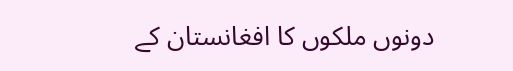دونوں ملکوں کا افغانستان کے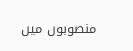منصوبوں میں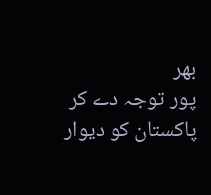بھر
پور توجہ دے کر پاکستان کو دیوار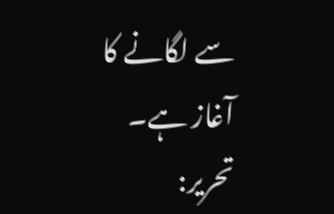سے لگانے کا آغاز ہے۔
تحریر: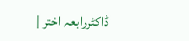ڈاکٹررابعہ اختر |